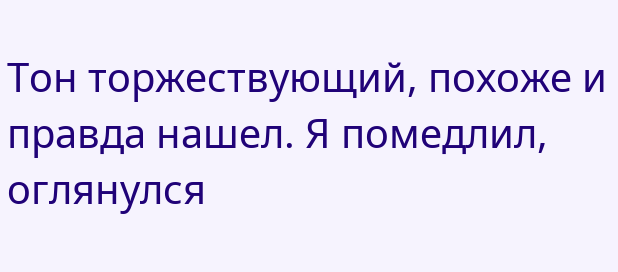Тон торжествующий, похоже и правда нашел. Я помедлил, оглянулся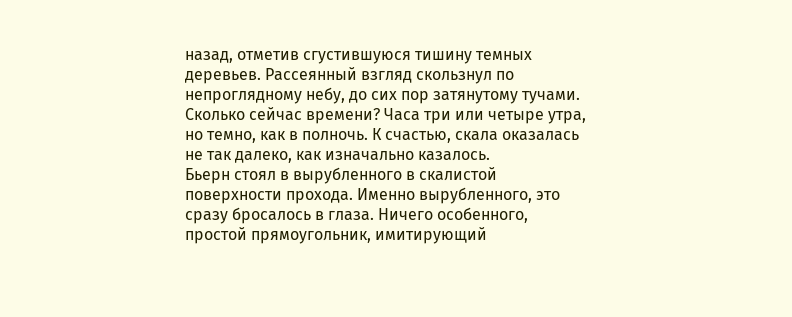назад, отметив сгустившуюся тишину темных деревьев. Рассеянный взгляд скользнул по непроглядному небу, до сих пор затянутому тучами. Сколько сейчас времени? Часа три или четыре утра, но темно, как в полночь. К счастью, скала оказалась не так далеко, как изначально казалось.
Бьерн стоял в вырубленного в скалистой поверхности прохода. Именно вырубленного, это сразу бросалось в глаза. Ничего особенного, простой прямоугольник, имитирующий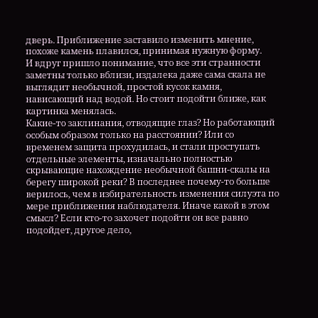дверь. Приближение заставило изменить мнение, похоже камень плавился, принимая нужную форму.
И вдруг пришло понимание, что все эти странности заметны только вблизи, издалека даже сама скала не выглядит необычной, простой кусок камня, нависающий над водой. Но стоит подойти ближе, как картинка менялась.
Какие-то заклинания, отводящие глаз? Но работающий особым образом только на расстоянии? Или со временем защита прохудилась, и стали проступать отдельные элементы, изначально полностью скрывающие нахождение необычной башни-скалы на берегу широкой реки? В последнее почему-то больше верилось, чем в избирательность изменения силуэта по мере приближения наблюдателя. Иначе какой в этом смысл? Если кто-то захочет подойти он все равно подойдет, другое дело,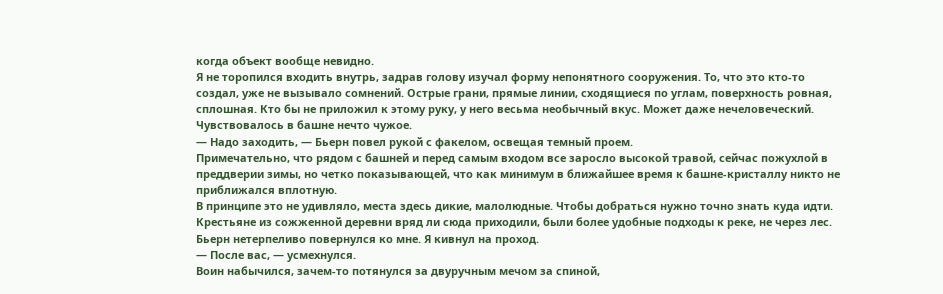когда объект вообще невидно.
Я не торопился входить внутрь, задрав голову изучал форму непонятного сооружения. То, что это кто-то создал, уже не вызывало сомнений. Острые грани, прямые линии, сходящиеся по углам, поверхность ровная, сплошная. Кто бы не приложил к этому руку, у него весьма необычный вкус. Может даже нечеловеческий. Чувствовалось в башне нечто чужое.
— Надо заходить, — Бьерн повел рукой с факелом, освещая темный проем.
Примечательно, что рядом с башней и перед самым входом все заросло высокой травой, сейчас пожухлой в преддверии зимы, но четко показывающей, что как минимум в ближайшее время к башне-кристаллу никто не приближался вплотную.
В принципе это не удивляло, места здесь дикие, малолюдные. Чтобы добраться нужно точно знать куда идти. Крестьяне из сожженной деревни вряд ли сюда приходили, были более удобные подходы к реке, не через лес.
Бьерн нетерпеливо повернулся ко мне. Я кивнул на проход.
— После вас, — усмехнулся.
Воин набычился, зачем-то потянулся за двуручным мечом за спиной,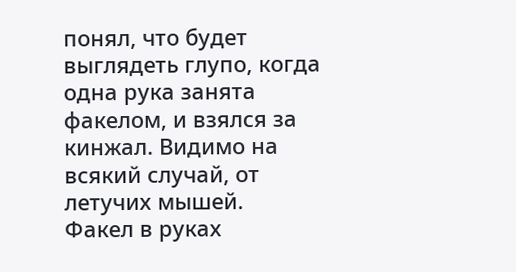понял, что будет выглядеть глупо, когда одна рука занята факелом, и взялся за кинжал. Видимо на всякий случай, от летучих мышей.
Факел в руках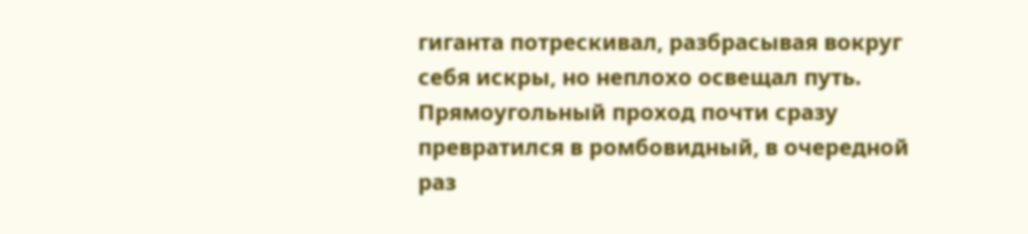гиганта потрескивал, разбрасывая вокруг себя искры, но неплохо освещал путь. Прямоугольный проход почти сразу превратился в ромбовидный, в очередной раз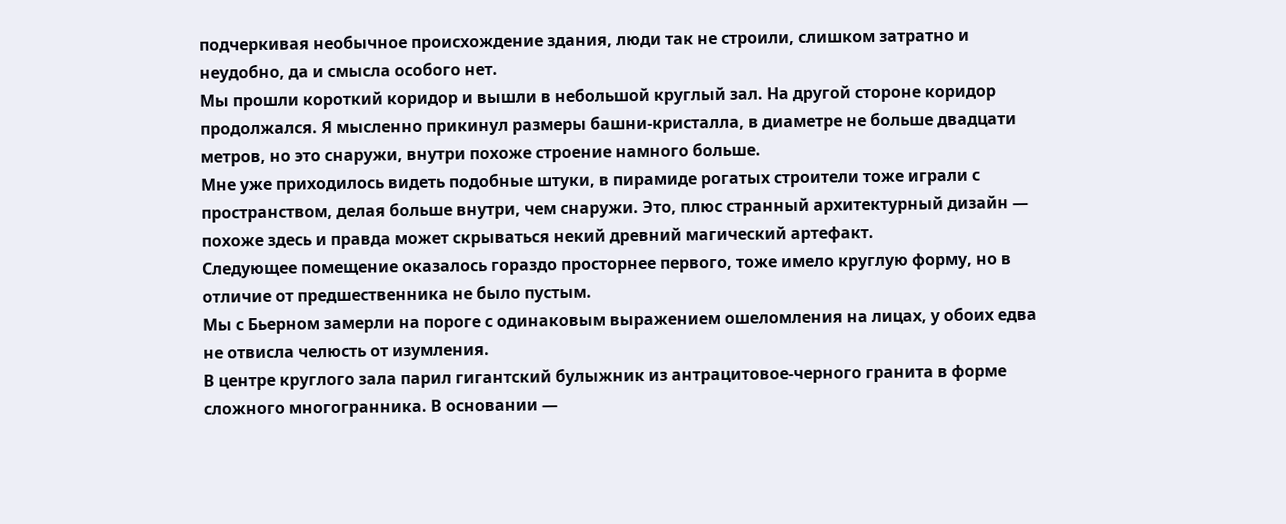подчеркивая необычное происхождение здания, люди так не строили, слишком затратно и неудобно, да и смысла особого нет.
Мы прошли короткий коридор и вышли в небольшой круглый зал. На другой стороне коридор продолжался. Я мысленно прикинул размеры башни-кристалла, в диаметре не больше двадцати метров, но это снаружи, внутри похоже строение намного больше.
Мне уже приходилось видеть подобные штуки, в пирамиде рогатых строители тоже играли с пространством, делая больше внутри, чем снаружи. Это, плюс странный архитектурный дизайн — похоже здесь и правда может скрываться некий древний магический артефакт.
Следующее помещение оказалось гораздо просторнее первого, тоже имело круглую форму, но в отличие от предшественника не было пустым.
Мы с Бьерном замерли на пороге с одинаковым выражением ошеломления на лицах, у обоих едва не отвисла челюсть от изумления.
В центре круглого зала парил гигантский булыжник из антрацитовое-черного гранита в форме сложного многогранника. В основании —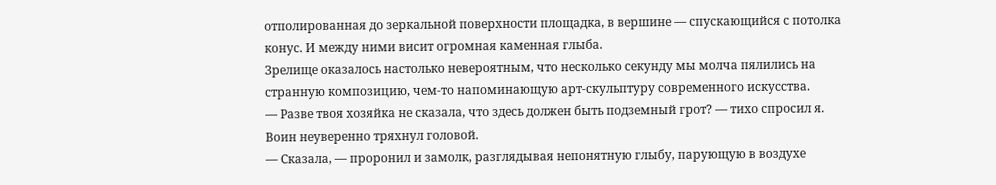отполированная до зеркальной поверхности площадка, в вершине — спускающийся с потолка конус. И между ними висит огромная каменная глыба.
Зрелище оказалось настолько невероятным, что несколько секунду мы молча пялились на странную композицию, чем-то напоминающую арт-скульптуру современного искусства.
— Разве твоя хозяйка не сказала, что здесь должен быть подземный грот? — тихо спросил я.
Воин неуверенно тряхнул головой.
— Сказала, — проронил и замолк, разглядывая непонятную глыбу, парующую в воздухе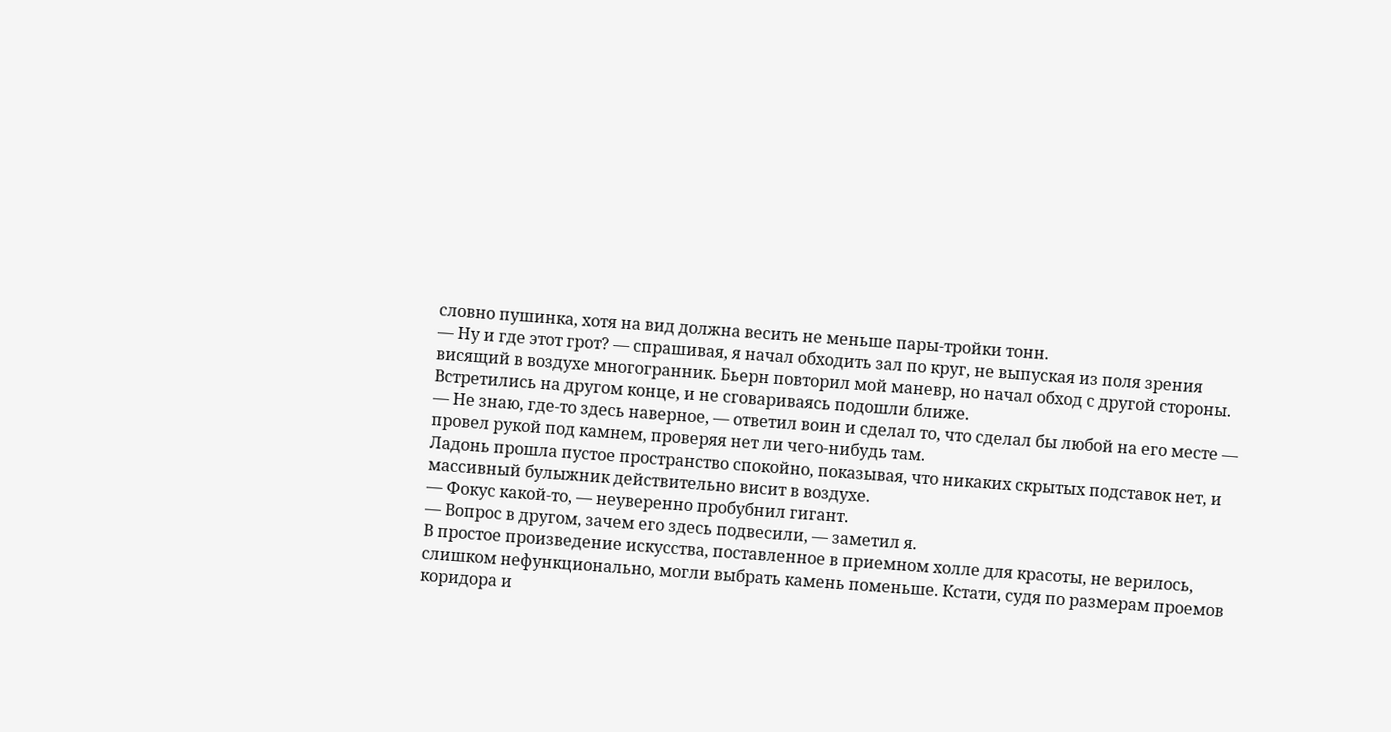словно пушинка, хотя на вид должна весить не меньше пары-тройки тонн.
— Ну и где этот грот? — спрашивая, я начал обходить зал по круг, не выпуская из поля зрения висящий в воздухе многогранник. Бьерн повторил мой маневр, но начал обход с другой стороны. Встретились на другом конце, и не сговариваясь подошли ближе.
— Не знаю, где-то здесь наверное, — ответил воин и сделал то, что сделал бы любой на его месте — провел рукой под камнем, проверяя нет ли чего-нибудь там.
Ладонь прошла пустое пространство спокойно, показывая, что никаких скрытых подставок нет, и массивный булыжник действительно висит в воздухе.
— Фокус какой-то, — неуверенно пробубнил гигант.
— Вопрос в другом, зачем его здесь подвесили, — заметил я.
В простое произведение искусства, поставленное в приемном холле для красоты, не верилось, слишком нефункционально, могли выбрать камень поменьше. Кстати, судя по размерам проемов коридора и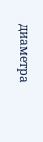диаметра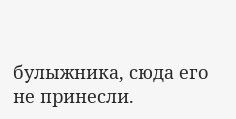булыжника, сюда его не принесли.